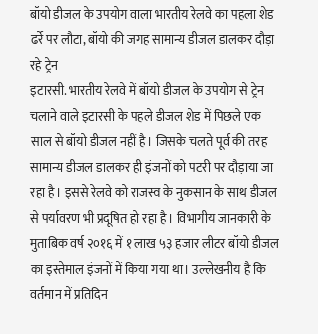बॉयो डीजल के उपयोग वाला भारतीय रेलवे का पहला शेड ढर्रे पर लौटा, बॉयो की जगह सामान्य डीजल डालकर दौड़ा रहे ट्रेन
इटारसी. भारतीय रेलवे में बॉयो डीजल के उपयोग से ट्रेन चलाने वाले इटारसी के पहले डीजल शेड में पिछले एक साल से बॉयो डीजल नहीं है। जिसके चलते पूर्व की तरह सामान्य डीजल डालकर ही इंजनों को पटरी पर दौड़ाया जा रहा है। इससे रेलवे को राजस्व के नुकसान के साथ डीजल से पर्यावरण भी प्रदूषित हो रहा है। विभागीय जानकारी के मुताबिक वर्ष २०१६ में १ लाख ५३ हजार लीटर बॉयो डीजल का इस्तेमाल इंजनों में किया गया था। उल्लेखनीय है कि वर्तमान में प्रतिदिन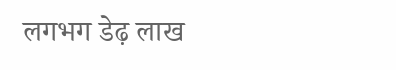लगभग डेढ़ लाख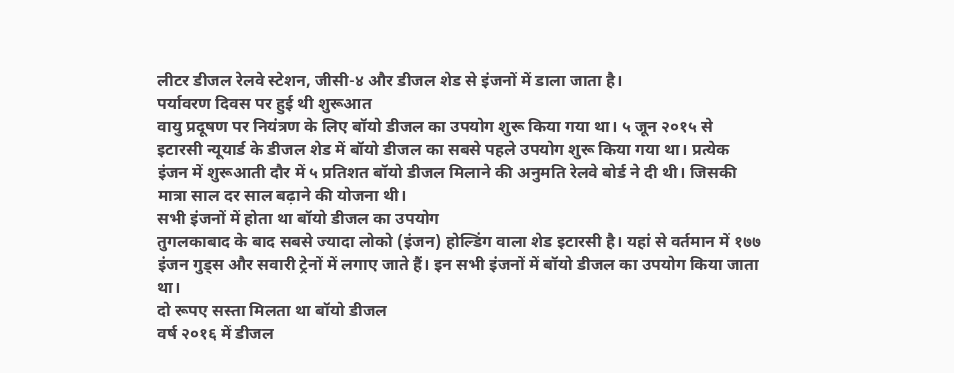लीटर डीजल रेलवे स्टेशन, जीसी-४ और डीजल शेड से इंजनों में डाला जाता है।
पर्यावरण दिवस पर हुई थी शुरूआत
वायु प्रदूषण पर नियंत्रण के लिए बॉयो डीजल का उपयोग शुरू किया गया था। ५ जून २०१५ से इटारसी न्यूयार्ड के डीजल शेड में बॉयो डीजल का सबसे पहले उपयोग शुरू किया गया था। प्रत्येक इंजन में शुरूआती दौर में ५ प्रतिशत बॉयो डीजल मिलाने की अनुमति रेलवे बोर्ड ने दी थी। जिसकी मात्रा साल दर साल बढ़ाने की योजना थी।
सभी इंजनों में होता था बॉयो डीजल का उपयोग
तुगलकाबाद के बाद सबसे ज्यादा लोको (इंजन) होल्डिंग वाला शेड इटारसी है। यहां से वर्तमान में १७७ इंजन गुड्स और सवारी ट्रेनों में लगाए जाते हैं। इन सभी इंजनों में बॉयो डीजल का उपयोग किया जाता था।
दो रूपए सस्ता मिलता था बॉयो डीजल
वर्ष २०१६ में डीजल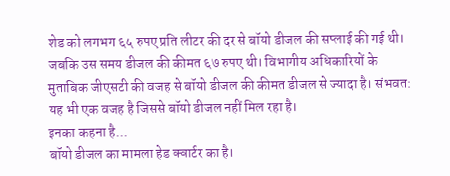शेड को लगभग ६५ रुपए प्रति लीटर की दर से बॉयो डीजल की सप्लाई की गई थी। जबकि उस समय डीजल की कीमत ६७ रुपए थी। विभागीय अधिकारियों के मुताबिक जीएसटी की वजह से बॉयो डीजल की कीमत डीजल से ज्यादा है। संभवत: यह भी एक वजह है जिससे बॉयो डीजल नहीं मिल रहा है।
इनका कहना है...
बॉयो डीजल का मामला हेड क्वार्टर का है।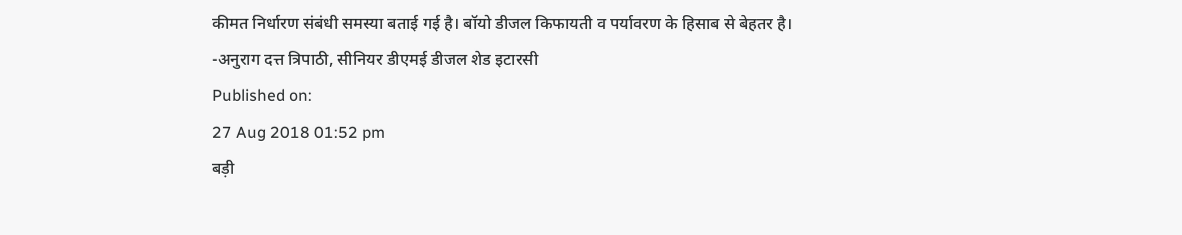कीमत निर्धारण संबंधी समस्या बताई गई है। बॉयो डीजल किफायती व पर्यावरण के हिसाब से बेहतर है।
-अनुराग दत्त त्रिपाठी, सीनियर डीएमई डीजल शेड इटारसी
Published on:
27 Aug 2018 01:52 pm
बड़ी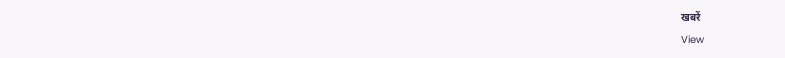खबरें
View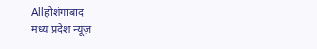Allहोशंगाबाद
मध्य प्रदेश न्यूज़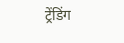ट्रेंडिंग